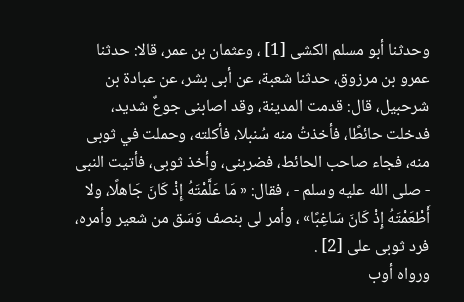وحدثنا أبو مسلم الكشى [1] ، وعثمان بن عمر، قالا: حدثنا عمرو بن مرزوق، حدثنا شعبة، عن أبى بشر، عن عبادة بن شرحبيل، قال: قدمت المدينة، وقد اصابنى جوعٌ شديد، فدخلت حائطًا، فأخذتُ منه سُنبلا، فأكلته، وحملت في ثوبى منه، فجاء صاحب الحائط، فضربنى، وأخذ ثوبى، فأتيت النبى - صلى الله عليه وسلم - ، فقال: « مَا عَلَّمْتَهُ إِذْ كَانَ جَاهلًا، ولا أَطْعَمْتَهُ إِذْ كَانَ سَاغِبًا» ، وأمر لى بنصف وَسَق من شعير وأمره، فرد ثوبى على [2] .
ورواه أوب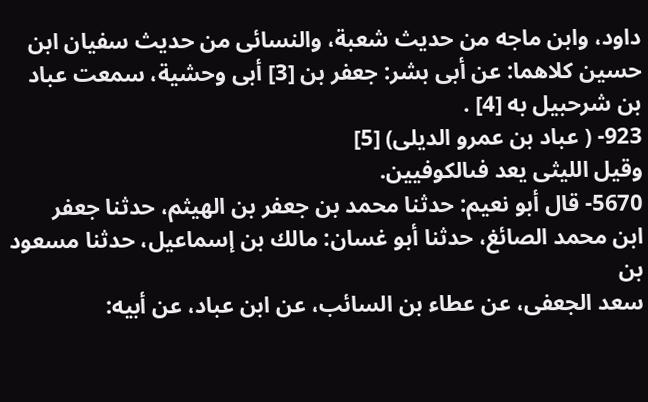داود، وابن ماجه من حديث شعبة، والنسائى من حديث سفيان ابن حسين كلاهما: عن أبى بشر: جعفر بن [3] أبى وحشية، سمعت عباد بن شرحبيل به [4] .
923- ( عباد بن عمرو الديلى) [5]
وقيل الليثى يعد فىالكوفيين.
5670- قال أبو نعيم: حدثنا محمد بن جعفر بن الهيثم، حدثنا جعفر
ابن محمد الصائغ، حدثنا أبو غسان: مالك بن إسماعيل، حدثنا مسعود بن
سعد الجعفى، عن عطاء بن السائب، عن ابن عباد، عن أبيه: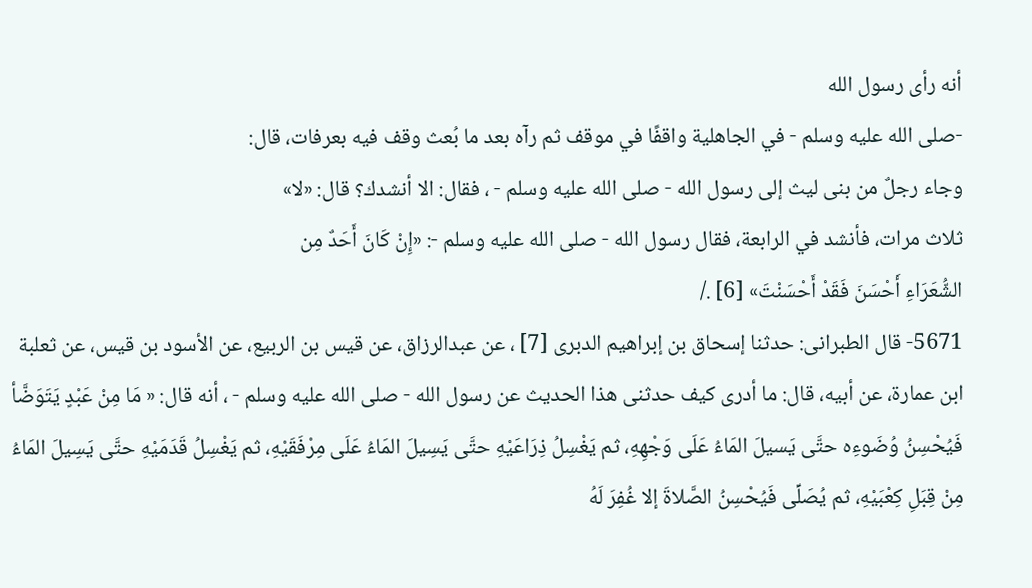أنه رأى رسول الله
-صلى الله عليه وسلم - في الجاهلية واقفًا في موقف ثم رآه بعد ما بُعث وقف فيه بعرفات، قال:
وجاء رجلٌ من بنى ليث إلى رسول الله - صلى الله عليه وسلم - ، فقال: الا أنشدك؟ قال: «لا»
ثلاث مرات، فأنشد في الرابعة، فقال رسول الله - صلى الله عليه وسلم -: «إِنْ كَانَ أَحَدٌ مِن
الشُّعَرَاءِ أَحْسَنَ فَقَدْ أَحْسَنْتَ» [6] ./
5671- قال الطبرانى: حدثنا إسحاق بن إبراهيم الدبرى [7] ، عن عبدالرزاق، عن قيس بن الربيع، عن الأسود بن قيس، عن ثعلبة ابن عمارة، عن أبيه، قال: ما أدرى كيف حدثنى هذا الحديث عن رسول الله - صلى الله عليه وسلم - ، أنه قال: « مَا مِنْ عَبْدٍ يَتَوَضَّأ فَيُحْسِنُ وُضَوءِه حتَّى يَسيلَ المَاءُ عَلَى وَجْهِهِ، ثم يَغْسِلُ ذِرَاعَيْهِ حتَّى يَسِيلَ المَاءُ عَلَى مِرْفَقَيْهِ، ثم يَغْسِلُ قَدَمَيْهِ حتَّى يَسِيلَ المَاءُ مِنْ قِبَلِ كِعْبَيْهِ، ثم يُصَلِّى فَيُحْسِنُ الصَّلاةَ إلا غُفِرَ لَهُ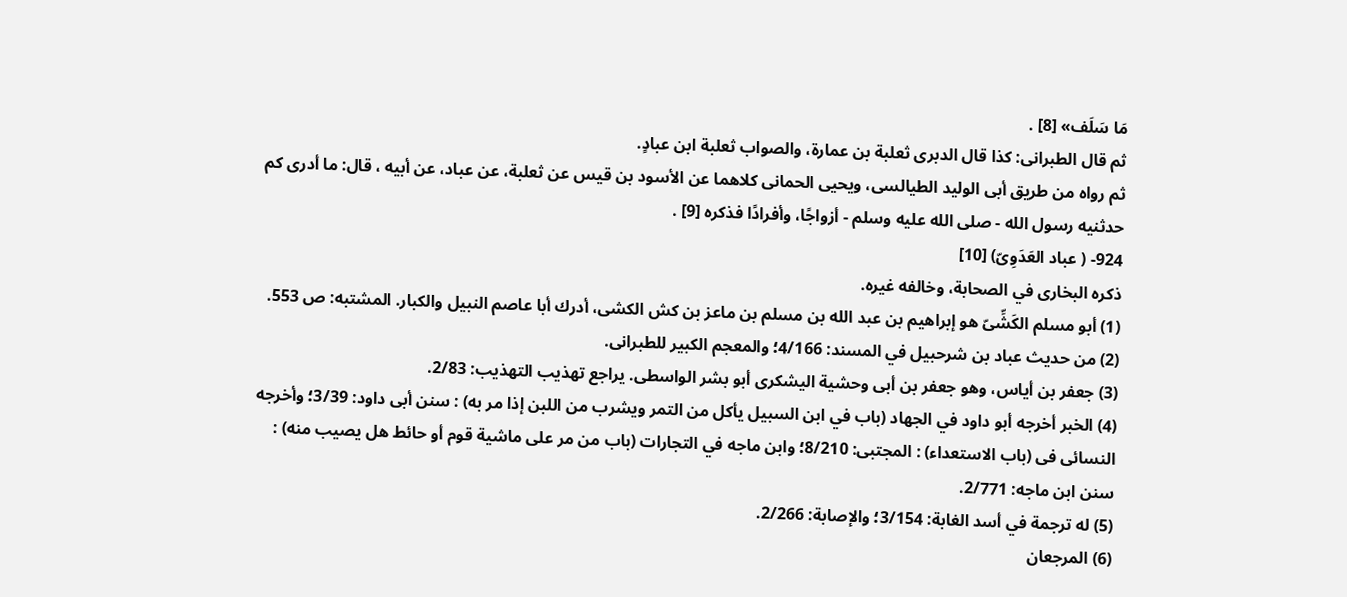مَا سَلَف» [8] .
ثم قال الطبرانى: كذا قال الدبرى ثعلبة بن عمارة، والصواب ثعلبة ابن عبادٍ.
ثم رواه من طريق أبى الوليد الطيالسى، ويحيى الحمانى كلاهما عن الأسود بن قيس عن ثعلبة، عن عباد، عن أبيه ، قال: ما أدرى كم حدثنيه رسول الله - صلى الله عليه وسلم - أزواجًا، وأفرادًا فذكره [9] .
924- ( عباد العَدَوِىّ) [10]
ذكره البخارى في الصحابة، وخالفه غيره.
(1) أبو مسلم الكَشِّىّ هو إبراهيم بن عبد الله بن مسلم بن ماعز بن كش الكشى، أدرك أبا عاصم النبيل والكبار. المشتبه: ص 553.
(2) من حديث عباد بن شرحبيل في المسند: 4/166؛ والمعجم الكبير للطبرانى.
(3) جعفر بن أياس، وهو جعفر بن أبى وحشية اليشكرى أبو بشر الواسطى. يراجع تهذيب التهذيب: 2/83.
(4) الخبر أخرجه أبو داود في الجهاد (باب في ابن السبيل يأكل من التمر ويشرب من اللبن إذا مر به) : سنن أبى داود: 3/39؛ وأخرجه النسائى فى (باب الاستعداء) : المجتبى: 8/210؛ وابن ماجه في التجارات (باب من مر على ماشية قوم أو حائط هل يصيب منه) : سنن ابن ماجه: 2/771.
(5) له ترجمة في أسد الغابة: 3/154؛ والإصابة: 2/266.
(6) المرجعان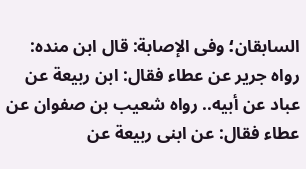السابقان؛ وفى الإصابة: قال ابن منده: رواه جرير عن عطاء فقال: ابن ربيعة عن عباد عن أبيه.. رواه شعيب بن صفوان عن عطاء فقال: عن ابنى ربيعة عن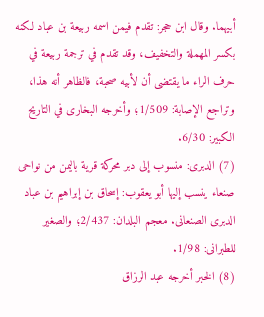أبيهما. وقال ابن حجر: تقدم فيمن اسمه ربيعة بن عباد لكنه بكسر المهملة والتخفيف، وقد تقدم في ترجمة ربيعة في حرف الراء ما يقتضى أن لأبيه صحبة، فالظاهر أنه هذا، وتراجع الإصابة: 1/509؛ وأخرجه البخارى في التاريح الكبير: 6/30.
(7) الدبرى: منسوب إلى دبر محركة قرية باليمن من نواحى صنعاء ينسب إليها أبو يعقوب: إسحاق بن إبراهيم بن عباد الدبرى الصنعانى. معجم البلدان: 2/437؛ والصغير للطبرانى: 1/98.
(8) الخبر أخرجه عبد الرزاق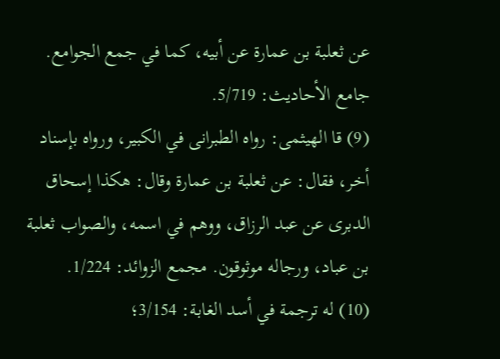عن ثعلبة بن عمارة عن أبيه، كما في جمع الجوامع. جامع الأحاديث: 5/719.
(9) قا الهيثمى: رواه الطبرانى في الكبير، ورواه بإسناد أخر، فقال: عن ثعلبة بن عمارة وقال: هكذا إسحاق الدبرى عن عبد الرزاق، ووهم في اسمه، والصواب ثعلبة بن عباد، ورجاله موثوقون. مجمع الزوائد: 1/224.
(10) له ترجمة في أسد الغابة: 3/154؛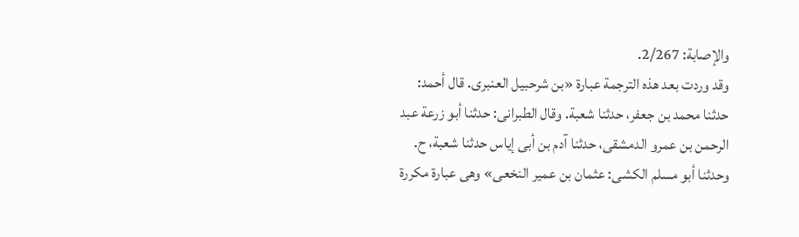والإصابة: 2/267.
وقد وردت بعد هذه الترجمة عبارة «بن شرحبيل العنبرى. قال أحمد: حدثنا محمد بن جعفر، حدثنا شعبة. وقال الطبرانى: حدثنا أبو زرعة عبد الرحمن بن عمرو الدمشقى، حدثنا آدم بن أبى إياس حدثنا شعبة، ح. وحدثنا أبو مسلم الكشى: عثمان بن عمير النخعى» وهى عبارة مكررة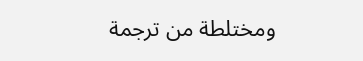ومختلطة من ترجمة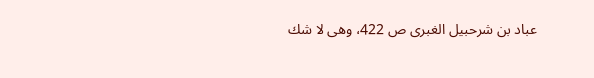عباد بن شرحبيل الغبرى ص 422، وهى لا شك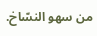من سهو النسّاخ.